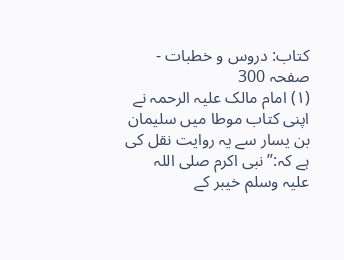کتاب: دروس و خطبات - صفحہ 300
(۱) امام مالک علیہ الرحمہ نے اپنی کتاب موطا میں سلیمان بن یسار سے یہ روایت نقل کی ہے کہ:’’نبی اکرم صلی اللہ علیہ وسلم خیبر کے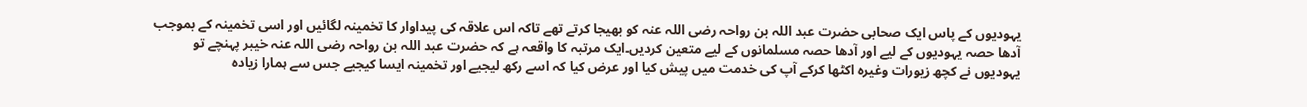یہودیوں کے پاس ایک صحابی حضرت عبد اللہ بن رواحہ رضی اللہ عنہ کو بھیجا کرتے تھے تاکہ اس علاقہ کی پیداوار کا تخمینہ لگائیں اور اسی تخمینہ کے بموجب آدھا حصہ یہودیوں کے لیے اور آدھا حصہ مسلمانوں کے لیے متعین کردیں۔ایک مرتبہ کا واقعہ ہے کہ حضرت عبد اللہ بن رواحہ رضی اللہ عنہ خیبر پہنچے تو یہودیوں نے کچھ زیورات وغیرہ اکٹھا کرکے آپ کی خدمت میں پیش کیا اور عرض کیا کہ اسے رکھ لیجیے اور تخمینہ ایسا کیجیے جس سے ہمارا زیادہ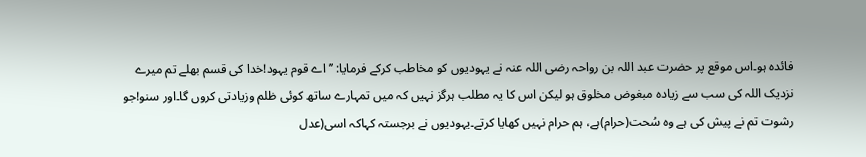فائدہ ہو۔اس موقع پر حضرت عبد اللہ بن رواحہ رضی اللہ عنہ نے یہودیوں کو مخاطب کرکے فرمایا: ’’اے قوم یہود!خدا کی قسم بھلے تم میرے نزدیک اللہ کی سب سے زیادہ مبغوض مخلوق ہو لیکن اس کا یہ مطلب ہرگز نہیں کہ میں تمہارے ساتھ کوئی ظلم وزیادتی کروں گا۔اور سنو!جو رشوت تم نے پیش کی ہے وہ سُحت(حرام)ہے، ہم حرام نہیں کھایا کرتے۔یہودیوں نے برجستہ کہاکہ اسی(عدل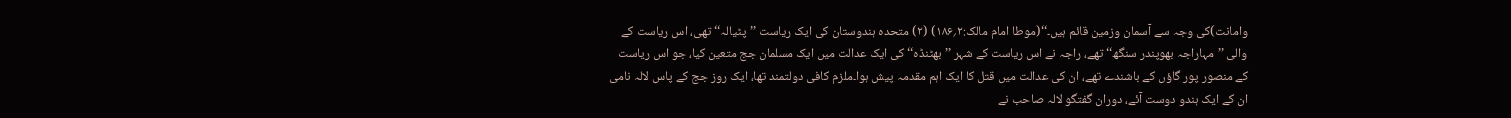وامانت)کی وجہ سے آسمان وزمین قائم ہیں۔‘‘(موطا امام مالک:۲؍۱۸۶) (۲) متحدہ ہندوستان کی ایک ریاست ’’پٹیالہ‘‘ تھی، اس ریاست کے والی ’’مہاراجہ بھوپندر سنگھ‘‘ تھے، راجہ نے اس ریاست کے شہر ’’بھٹنڈہ‘‘ کی ایک عدالت میں ایک مسلمان جج متعین کیا، جو اس ریاست کے منصور پور گاؤں کے باشندے تھے، ان کی عدالت میں قتل کا ایک اہم مقدمہ پیش ہوا۔ملزم کافی دولتمند تھا، ایک روز جج کے پاس لالہ نامی ان کے ایک ہندو دوست آئے، دوران گفتگو لالہ صاحب نے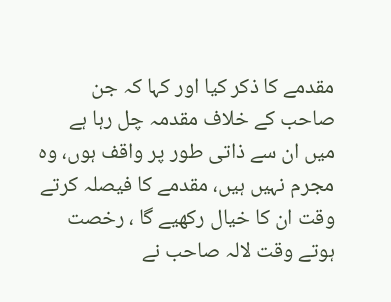مقدمے کا ذکر کیا اور کہا کہ جن صاحب کے خلاف مقدمہ چل رہا ہے میں ان سے ذاتی طور پر واقف ہوں، وہ مجرم نہیں ہیں، مقدمے کا فیصلہ کرتے وقت ان کا خیال رکھیے گا ، رخصت ہوتے وقت لالہ صاحب نے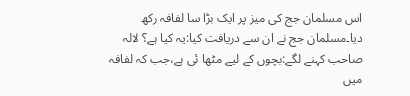اس مسلمان جج کی میز پر ایک بڑا سا لفافہ رکھ دیا۔مسلمان جج نے ان سے دریافت کیا:یہ کیا ہے؟ لالہ صاحب کہنے لگے:بچوں کے لیے مٹھا ئی ہے،جب کہ لفافہ میں